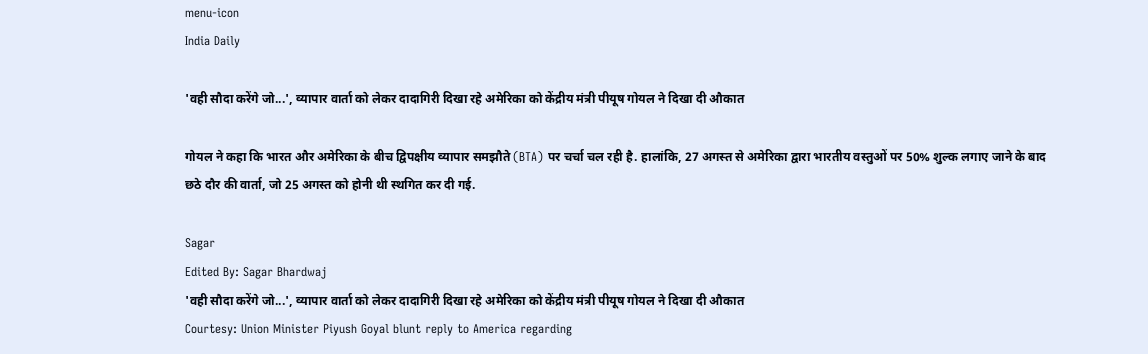menu-icon
India Daily

'वही सौदा करेंगे जो...', व्यापार वार्ता को लेकर दादागिरी दिखा रहे अमेरिका को केंद्रीय मंत्री पीयूष गोयल ने दिखा दी औकात

गोयल ने कहा कि भारत और अमेरिका के बीच द्विपक्षीय व्यापार समझौते (BTA) पर चर्चा चल रही है. हालांकि, 27 अगस्त से अमेरिका द्वारा भारतीय वस्तुओं पर 50% शुल्क लगाए जाने के बाद छठे दौर की वार्ता, जो 25 अगस्त को होनी थी स्थगित कर दी गई.

Sagar
Edited By: Sagar Bhardwaj
'वही सौदा करेंगे जो...', व्यापार वार्ता को लेकर दादागिरी दिखा रहे अमेरिका को केंद्रीय मंत्री पीयूष गोयल ने दिखा दी औकात
Courtesy: Union Minister Piyush Goyal blunt reply to America regarding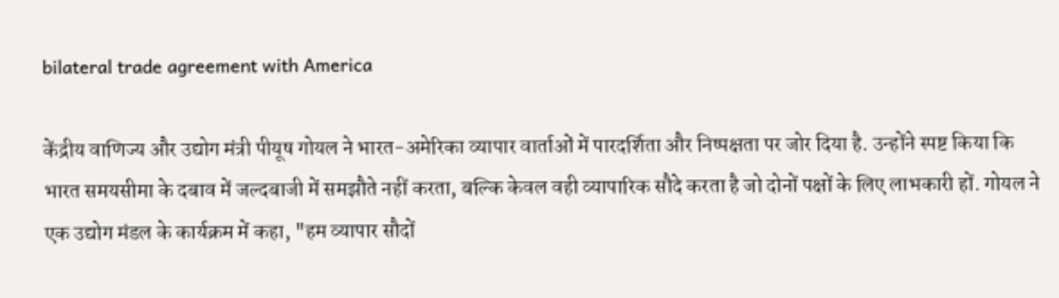bilateral trade agreement with America

केंद्रीय वाणिज्य और उद्योग मंत्री पीयूष गोयल ने भारत-अमेरिका व्यापार वार्ताओं में पारदर्शिता और निष्पक्षता पर जोर दिया है. उन्होंने स्पष्ट किया कि भारत समयसीमा के दबाव में जल्दबाजी में समझौते नहीं करता, बल्कि केवल वही व्यापारिक सौदे करता है जो दोनों पक्षों के लिए लाभकारी हों. गोयल ने एक उद्योग मंडल के कार्यक्रम में कहा, "हम व्यापार सौदों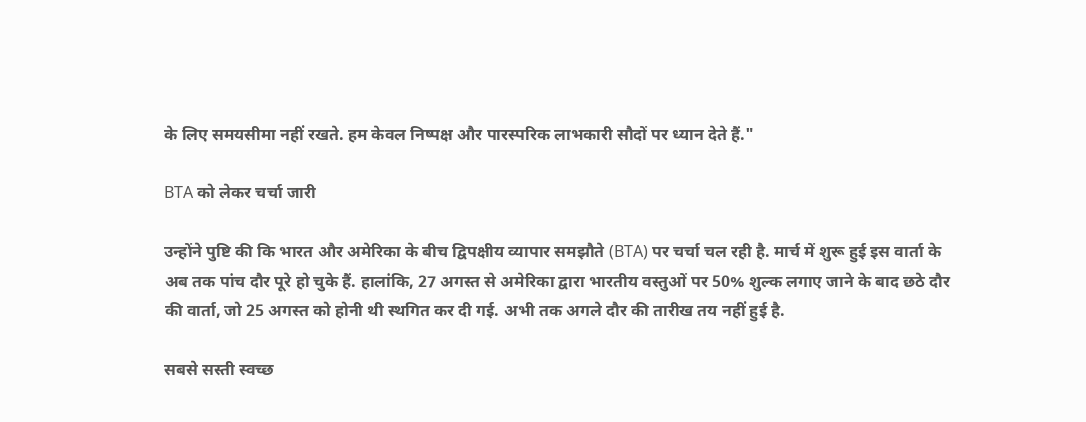के लिए समयसीमा नहीं रखते. हम केवल निष्पक्ष और पारस्परिक लाभकारी सौदों पर ध्यान देते हैं."

BTA को लेकर चर्चा जारी

उन्होंने पुष्टि की कि भारत और अमेरिका के बीच द्विपक्षीय व्यापार समझौते (BTA) पर चर्चा चल रही है. मार्च में शुरू हुई इस वार्ता के अब तक पांच दौर पूरे हो चुके हैं. हालांकि, 27 अगस्त से अमेरिका द्वारा भारतीय वस्तुओं पर 50% शुल्क लगाए जाने के बाद छठे दौर की वार्ता, जो 25 अगस्त को होनी थी स्थगित कर दी गई. अभी तक अगले दौर की तारीख तय नहीं हुई है.

सबसे सस्ती स्वच्छ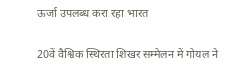ऊर्जा उपलब्ध करा रहा भारत

20वें वैश्विक स्थिरता शिखर सम्मेलन में गोयल ने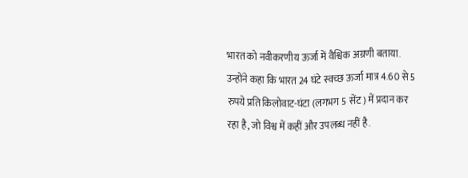भारत को नवीकरणीय ऊर्जा में वैश्विक अग्रणी बताया. उन्होंने कहा कि भारत 24 घंटे स्वच्छ ऊर्जा मात्र 4.60 से 5 रुपये प्रति किलोवाट-घंटा (लगभग 5 सेंट) में प्रदान कर रहा है, जो विश्व में कहीं और उपलब्ध नहीं है.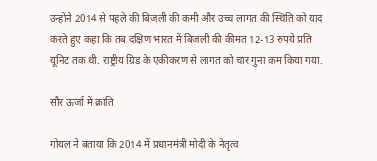उन्होंने 2014 से पहले की बिजली की कमी और उच्च लागत की स्थिति को याद करते हुए कहा कि तब दक्षिण भारत में बिजली की कीमत 12-13 रुपये प्रति यूनिट तक थी. राष्ट्रीय ग्रिड के एकीकरण से लागत को चार गुना कम किया गया.

सौर ऊर्जा में क्रांति

गोयल ने बताया कि 2014 में प्रधानमंत्री मोदी के नेतृत्व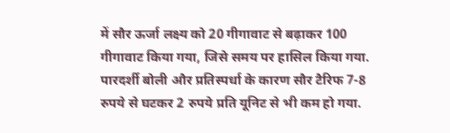में सौर ऊर्जा लक्ष्य को 20 गीगावाट से बढ़ाकर 100 गीगावाट किया गया, जिसे समय पर हासिल किया गया. पारदर्शी बोली और प्रतिस्पर्धा के कारण सौर टैरिफ 7-8 रुपये से घटकर 2 रुपये प्रति यूनिट से भी कम हो गया.